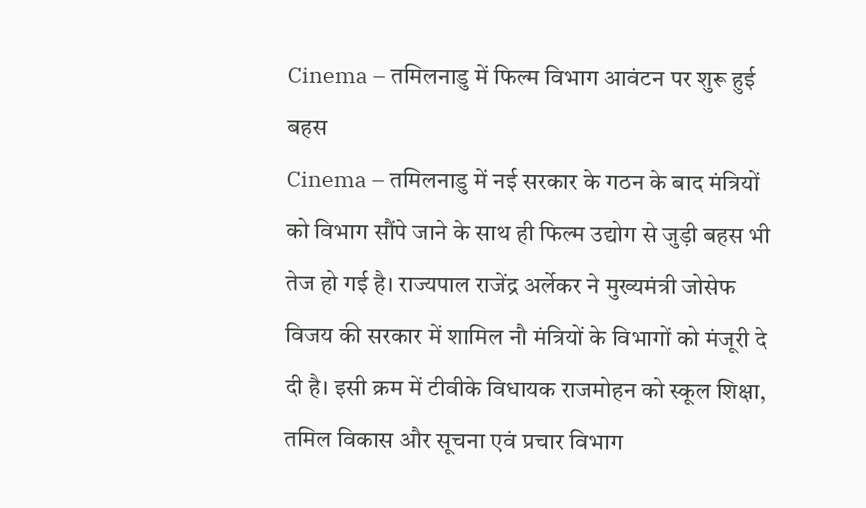Cinema – तमिलनाडु में फिल्म विभाग आवंटन पर शुरू हुई बहस
Cinema – तमिलनाडु में नई सरकार के गठन के बाद मंत्रियों को विभाग सौंपे जाने के साथ ही फिल्म उद्योग से जुड़ी बहस भी तेज हो गई है। राज्यपाल राजेंद्र अर्लेकर ने मुख्यमंत्री जोसेफ विजय की सरकार में शामिल नौ मंत्रियों के विभागों को मंजूरी दे दी है। इसी क्रम में टीवीके विधायक राजमोहन को स्कूल शिक्षा, तमिल विकास और सूचना एवं प्रचार विभाग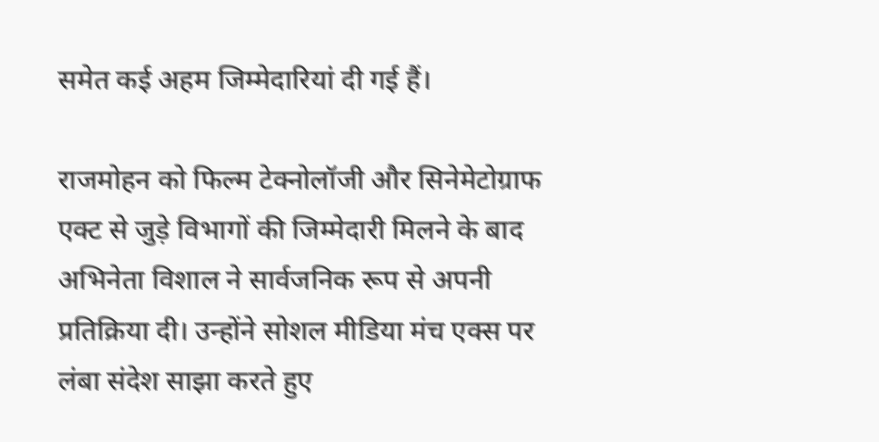समेत कई अहम जिम्मेदारियां दी गई हैं।

राजमोहन को फिल्म टेक्नोलॉजी और सिनेमेटोग्राफ एक्ट से जुड़े विभागों की जिम्मेदारी मिलने के बाद अभिनेता विशाल ने सार्वजनिक रूप से अपनी प्रतिक्रिया दी। उन्होंने सोशल मीडिया मंच एक्स पर लंबा संदेश साझा करते हुए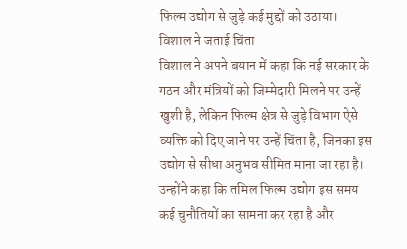फिल्म उद्योग से जुड़े कई मुद्दों को उठाया।
विशाल ने जताई चिंता
विशाल ने अपने बयान में कहा कि नई सरकार के गठन और मंत्रियों को जिम्मेदारी मिलने पर उन्हें खुशी है, लेकिन फिल्म क्षेत्र से जुड़े विभाग ऐसे व्यक्ति को दिए जाने पर उन्हें चिंता है, जिनका इस उद्योग से सीधा अनुभव सीमित माना जा रहा है।
उन्होंने कहा कि तमिल फिल्म उद्योग इस समय कई चुनौतियों का सामना कर रहा है और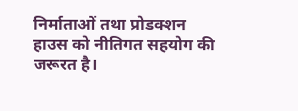निर्माताओं तथा प्रोडक्शन हाउस को नीतिगत सहयोग की जरूरत है।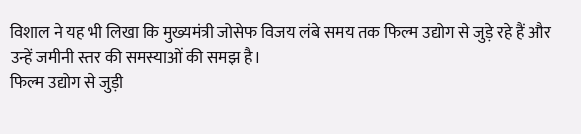विशाल ने यह भी लिखा कि मुख्यमंत्री जोसेफ विजय लंबे समय तक फिल्म उद्योग से जुड़े रहे हैं और उन्हें जमीनी स्तर की समस्याओं की समझ है।
फिल्म उद्योग से जुड़ी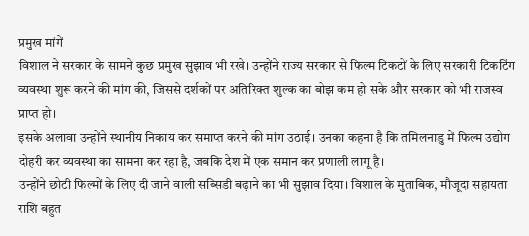प्रमुख मांगें
विशाल ने सरकार के सामने कुछ प्रमुख सुझाव भी रखे। उन्होंने राज्य सरकार से फिल्म टिकटों के लिए सरकारी टिकटिंग व्यवस्था शुरू करने की मांग की, जिससे दर्शकों पर अतिरिक्त शुल्क का बोझ कम हो सके और सरकार को भी राजस्व प्राप्त हो।
इसके अलावा उन्होंने स्थानीय निकाय कर समाप्त करने की मांग उठाई। उनका कहना है कि तमिलनाडु में फिल्म उद्योग दोहरी कर व्यवस्था का सामना कर रहा है, जबकि देश में एक समान कर प्रणाली लागू है।
उन्होंने छोटी फिल्मों के लिए दी जाने वाली सब्सिडी बढ़ाने का भी सुझाव दिया। विशाल के मुताबिक, मौजूदा सहायता राशि बहुत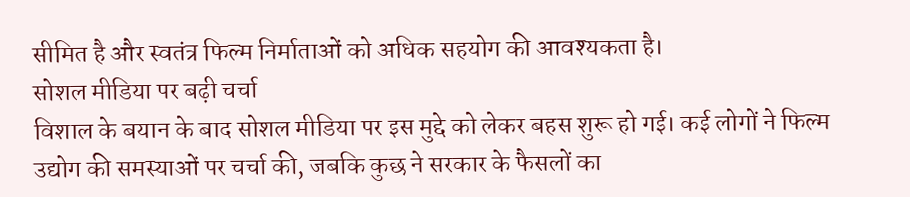सीमित है और स्वतंत्र फिल्म निर्माताओं को अधिक सहयोग की आवश्यकता है।
सोशल मीडिया पर बढ़ी चर्चा
विशाल के बयान के बाद सोशल मीडिया पर इस मुद्दे को लेकर बहस शुरू हो गई। कई लोगों ने फिल्म उद्योग की समस्याओं पर चर्चा की, जबकि कुछ ने सरकार के फैसलों का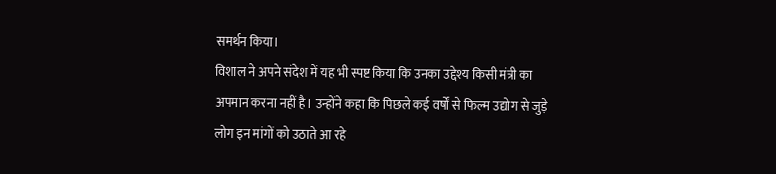समर्थन किया।
विशाल ने अपने संदेश में यह भी स्पष्ट किया कि उनका उद्देश्य किसी मंत्री का अपमान करना नहीं है। उन्होंने कहा कि पिछले कई वर्षों से फिल्म उद्योग से जुड़े लोग इन मांगों को उठाते आ रहे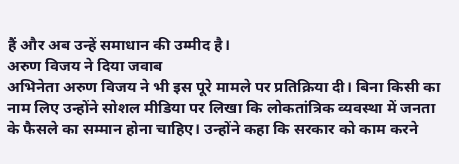हैं और अब उन्हें समाधान की उम्मीद है।
अरुण विजय ने दिया जवाब
अभिनेता अरुण विजय ने भी इस पूरे मामले पर प्रतिक्रिया दी। बिना किसी का नाम लिए उन्होंने सोशल मीडिया पर लिखा कि लोकतांत्रिक व्यवस्था में जनता के फैसले का सम्मान होना चाहिए। उन्होंने कहा कि सरकार को काम करने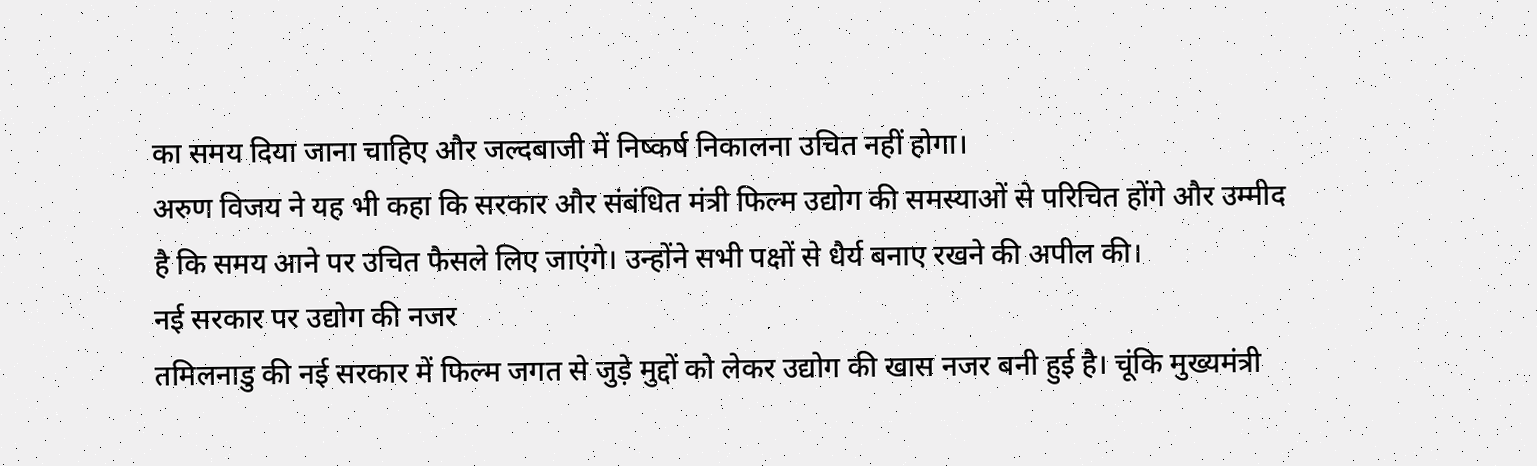का समय दिया जाना चाहिए और जल्दबाजी में निष्कर्ष निकालना उचित नहीं होगा।
अरुण विजय ने यह भी कहा कि सरकार और संबंधित मंत्री फिल्म उद्योग की समस्याओं से परिचित होंगे और उम्मीद है कि समय आने पर उचित फैसले लिए जाएंगे। उन्होंने सभी पक्षों से धैर्य बनाए रखने की अपील की।
नई सरकार पर उद्योग की नजर
तमिलनाडु की नई सरकार में फिल्म जगत से जुड़े मुद्दों को लेकर उद्योग की खास नजर बनी हुई है। चूंकि मुख्यमंत्री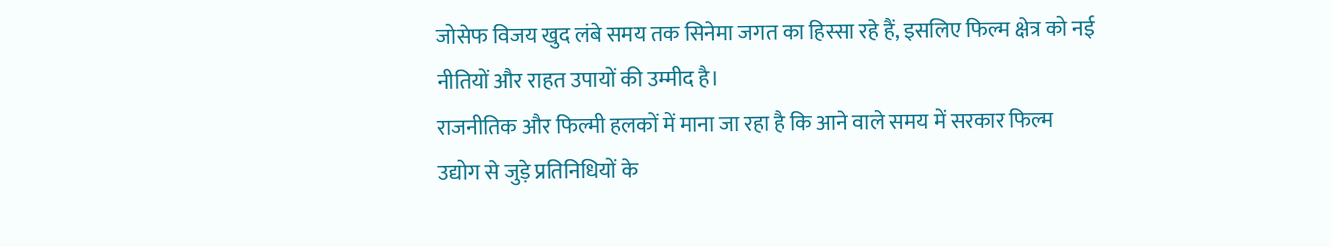जोसेफ विजय खुद लंबे समय तक सिनेमा जगत का हिस्सा रहे हैं, इसलिए फिल्म क्षेत्र को नई नीतियों और राहत उपायों की उम्मीद है।
राजनीतिक और फिल्मी हलकों में माना जा रहा है कि आने वाले समय में सरकार फिल्म उद्योग से जुड़े प्रतिनिधियों के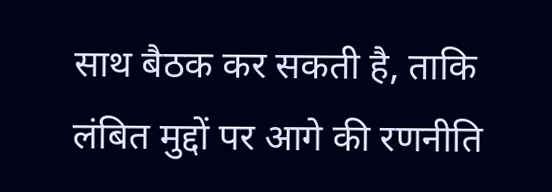साथ बैठक कर सकती है, ताकि लंबित मुद्दों पर आगे की रणनीति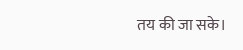तय की जा सके।